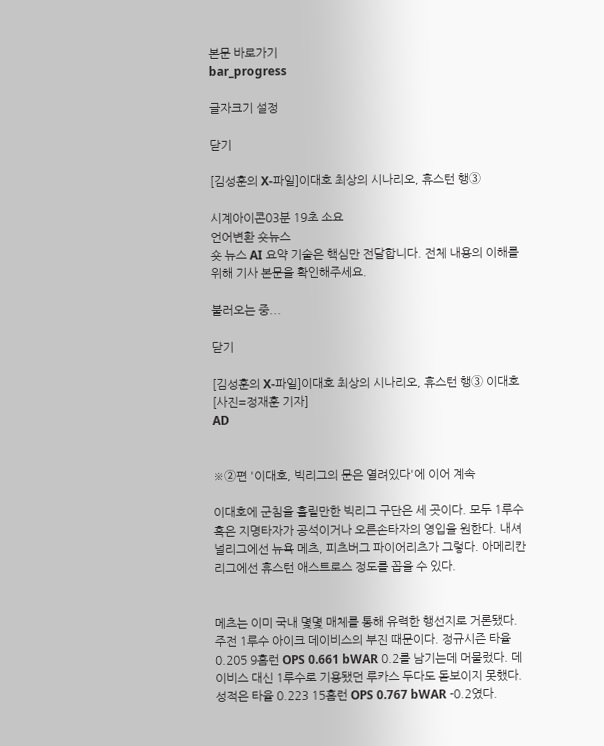본문 바로가기
bar_progress

글자크기 설정

닫기

[김성훈의 X-파일]이대호 최상의 시나리오, 휴스턴 행③

시계아이콘03분 19초 소요
언어변환 숏뉴스
숏 뉴스 AI 요약 기술은 핵심만 전달합니다. 전체 내용의 이해를 위해 기사 본문을 확인해주세요.

불러오는 중...

닫기

[김성훈의 X-파일]이대호 최상의 시나리오, 휴스턴 행③ 이대호[사진=정재훈 기자]
AD


※②편 '이대호, 빅리그의 문은 열려있다'에 이어 계속

이대호에 군침을 흘릴만한 빅리그 구단은 세 곳이다. 모두 1루수 혹은 지명타자가 공석이거나 오른손타자의 영입을 원한다. 내셔널리그에선 뉴욕 메츠, 피츠버그 파이어리츠가 그렇다. 아메리칸리그에선 휴스턴 애스트로스 정도를 꼽을 수 있다.


메츠는 이미 국내 몇몇 매체를 통해 유력한 행선지로 거론됐다. 주전 1루수 아이크 데이비스의 부진 때문이다. 정규시즌 타율 0.205 9홈런 OPS 0.661 bWAR 0.2를 남기는데 머물렀다. 데이비스 대신 1루수로 기용됐던 루카스 두다도 돋보이지 못했다. 성적은 타율 0.223 15홈런 OPS 0.767 bWAR -0.2였다.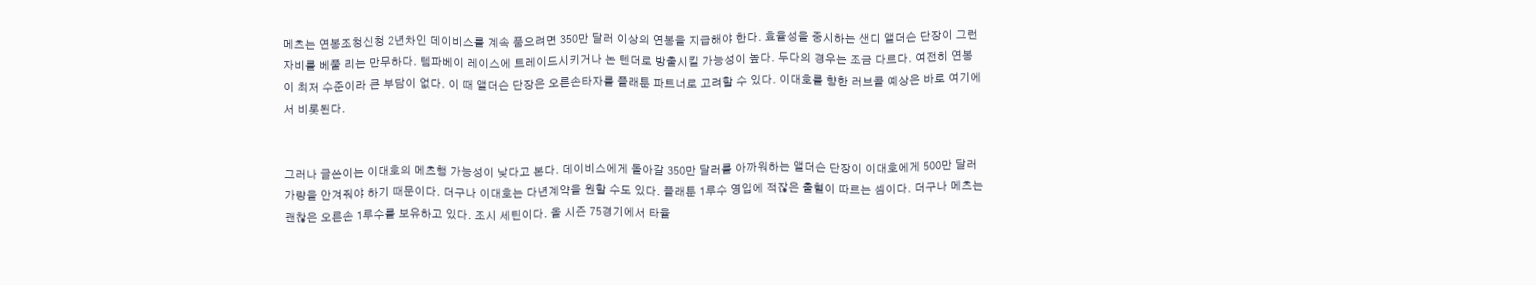메츠는 연봉조청신청 2년차인 데이비스를 계속 품으려면 350만 달러 이상의 연봉을 지급해야 한다. 효율성을 중시하는 샌디 앨더슨 단장이 그런 자비를 베풀 리는 만무하다. 템파베이 레이스에 트레이드시키거나 논 텐더로 방출시킬 가능성이 높다. 두다의 경우는 조금 다르다. 여전히 연봉이 최저 수준이라 큰 부담이 없다. 이 때 앨더슨 단장은 오른손타자를 플래툰 파트너로 고려할 수 있다. 이대호를 향한 러브콜 예상은 바로 여기에서 비롯된다.


그러나 글쓴이는 이대호의 메츠행 가능성이 낮다고 본다. 데이비스에게 돌아갈 350만 달러를 아까워하는 앨더슨 단장이 이대호에게 500만 달러가량을 안겨줘야 하기 때문이다. 더구나 이대호는 다년계약을 원할 수도 있다. 플래툰 1루수 영입에 적잖은 출혈이 따르는 셈이다. 더구나 메츠는 괜찮은 오른손 1루수를 보유하고 있다. 조시 세틴이다. 올 시즌 75경기에서 타율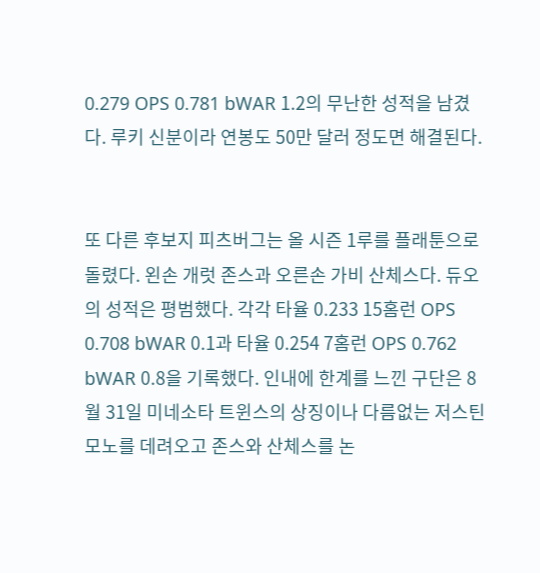0.279 OPS 0.781 bWAR 1.2의 무난한 성적을 남겼다. 루키 신분이라 연봉도 50만 달러 정도면 해결된다.


또 다른 후보지 피츠버그는 올 시즌 1루를 플래툰으로 돌렸다. 왼손 개럿 존스과 오른손 가비 산체스다. 듀오의 성적은 평범했다. 각각 타율 0.233 15홈런 OPS 0.708 bWAR 0.1과 타율 0.254 7홈런 OPS 0.762 bWAR 0.8을 기록했다. 인내에 한계를 느낀 구단은 8월 31일 미네소타 트윈스의 상징이나 다름없는 저스틴 모노를 데려오고 존스와 산체스를 논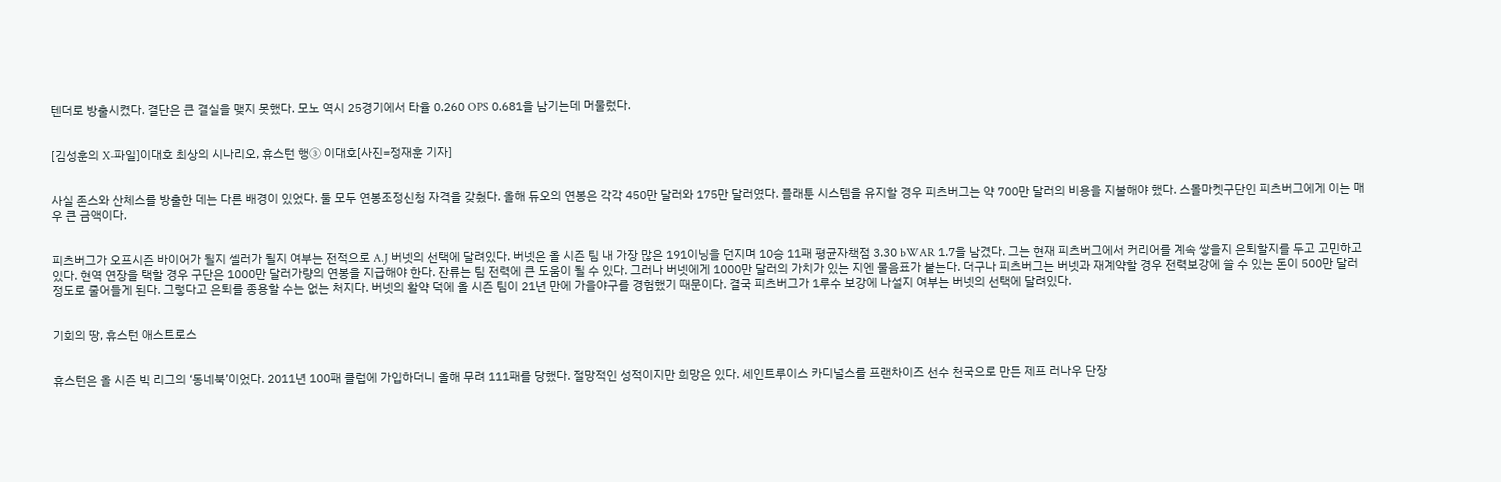텐더로 방출시켰다. 결단은 큰 결실을 맺지 못했다. 모노 역시 25경기에서 타율 0.260 OPS 0.681을 남기는데 머물렀다.


[김성훈의 X-파일]이대호 최상의 시나리오, 휴스턴 행③ 이대호[사진=정재훈 기자]


사실 존스와 산체스를 방출한 데는 다른 배경이 있었다. 둘 모두 연봉조정신청 자격을 갖췄다. 올해 듀오의 연봉은 각각 450만 달러와 175만 달러였다. 플래툰 시스템을 유지할 경우 피츠버그는 약 700만 달러의 비용을 지불해야 했다. 스몰마켓구단인 피츠버그에게 이는 매우 큰 금액이다.


피츠버그가 오프시즌 바이어가 될지 셀러가 될지 여부는 전적으로 A.J 버넷의 선택에 달려있다. 버넷은 올 시즌 팀 내 가장 많은 191이닝을 던지며 10승 11패 평균자책점 3.30 bWAR 1.7을 남겼다. 그는 현재 피츠버그에서 커리어를 계속 쌓을지 은퇴할지를 두고 고민하고 있다. 현역 연장을 택할 경우 구단은 1000만 달러가량의 연봉을 지급해야 한다. 잔류는 팀 전력에 큰 도움이 될 수 있다. 그러나 버넷에게 1000만 달러의 가치가 있는 지엔 물음표가 붙는다. 더구나 피츠버그는 버넷과 재계약할 경우 전력보강에 쓸 수 있는 돈이 500만 달러 정도로 줄어들게 된다. 그렇다고 은퇴를 종용할 수는 없는 처지다. 버넷의 활약 덕에 올 시즌 팀이 21년 만에 가을야구를 경험했기 때문이다. 결국 피츠버그가 1루수 보강에 나설지 여부는 버넷의 선택에 달려있다.


기회의 땅, 휴스턴 애스트로스


휴스턴은 올 시즌 빅 리그의 ‘동네북’이었다. 2011년 100패 클럽에 가입하더니 올해 무려 111패를 당했다. 절망적인 성적이지만 희망은 있다. 세인트루이스 카디널스를 프랜차이즈 선수 천국으로 만든 제프 러나우 단장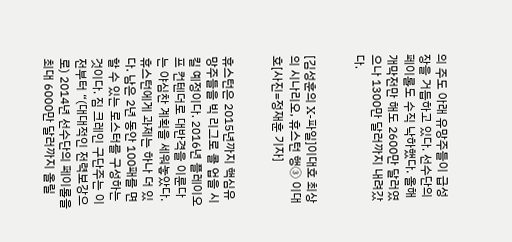의 주도 아래 유망주들이 급성장을 거듭하고 있다. 선수단의 페이롤도 수직 낙하했다. 올해 개막전만 해도 2600만 달러였으나 1300만 달러까지 내려갔다.


[김성훈의 X-파일]이대호 최상의 시나리오, 휴스턴 행③ 이대호[사진=정재훈 기자]


휴스턴은 2015년까지 핵심유망주들을 빅 리그로 콜 업을 시킬 예정이다. 2016년 플레이오프 컨텐더로 대반격을 이룬다는 야심찬 계획을 세워놓았다. 휴스턴에게 과제는 하나 더 있다. 남은 2년 동안 100패를 면할 수 있는 로스터를 구성하는 것이다. 짐 크레인 구단주는 이전부터 “(대대적인 전력보강으로) 2014년 선수단의 페이롤을 최대 6000만 달러까지 올릴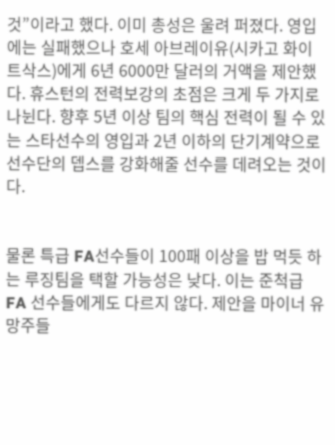것”이라고 했다. 이미 총성은 울려 퍼졌다. 영입에는 실패했으나 호세 아브레이유(시카고 화이트삭스)에게 6년 6000만 달러의 거액을 제안했다. 휴스턴의 전력보강의 초점은 크게 두 가지로 나뉜다. 향후 5년 이상 팀의 핵심 전력이 될 수 있는 스타선수의 영입과 2년 이하의 단기계약으로 선수단의 뎁스를 강화해줄 선수를 데려오는 것이다.


물론 특급 FA선수들이 100패 이상을 밥 먹듯 하는 루징팀을 택할 가능성은 낮다. 이는 준척급 FA 선수들에게도 다르지 않다. 제안을 마이너 유망주들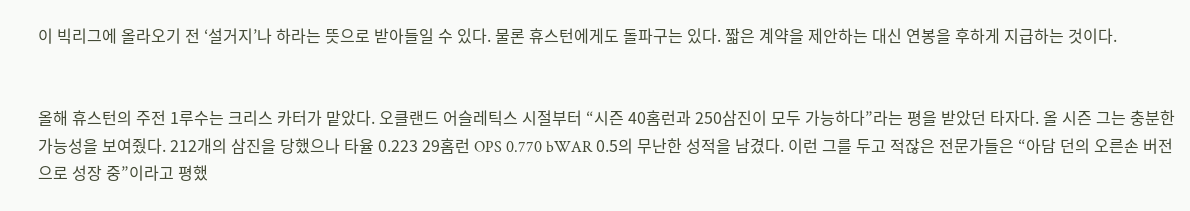이 빅리그에 올라오기 전 ‘설거지’나 하라는 뜻으로 받아들일 수 있다. 물론 휴스턴에게도 돌파구는 있다. 짧은 계약을 제안하는 대신 연봉을 후하게 지급하는 것이다.


올해 휴스턴의 주전 1루수는 크리스 카터가 맡았다. 오클랜드 어슬레틱스 시절부터 “시즌 40홈런과 250삼진이 모두 가능하다”라는 평을 받았던 타자다. 올 시즌 그는 충분한 가능성을 보여줬다. 212개의 삼진을 당했으나 타율 0.223 29홈런 OPS 0.770 bWAR 0.5의 무난한 성적을 남겼다. 이런 그를 두고 적잖은 전문가들은 “아담 던의 오른손 버전으로 성장 중”이라고 평했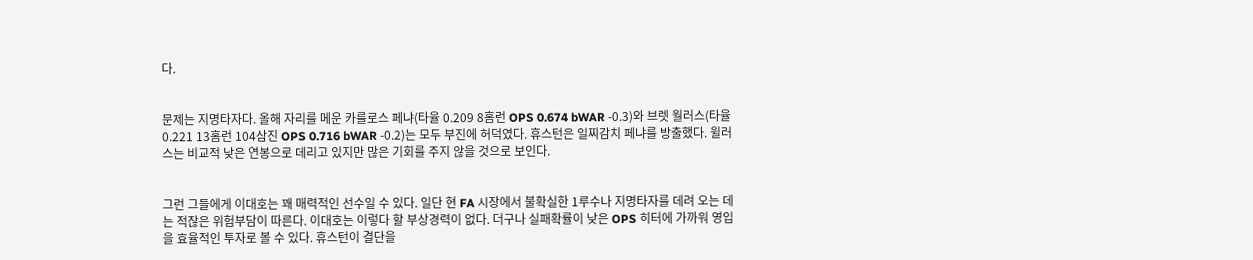다.


문제는 지명타자다. 올해 자리를 메운 카를로스 페냐(타율 0.209 8홈런 OPS 0.674 bWAR -0.3)와 브렛 월러스(타율 0.221 13홈런 104삼진 OPS 0.716 bWAR -0.2)는 모두 부진에 허덕였다. 휴스턴은 일찌감치 페냐를 방출했다. 윌러스는 비교적 낮은 연봉으로 데리고 있지만 많은 기회를 주지 않을 것으로 보인다.


그런 그들에게 이대호는 꽤 매력적인 선수일 수 있다. 일단 현 FA 시장에서 불확실한 1루수나 지명타자를 데려 오는 데는 적잖은 위험부담이 따른다. 이대호는 이렇다 할 부상경력이 없다. 더구나 실패확률이 낮은 OPS 히터에 가까워 영입을 효율적인 투자로 볼 수 있다. 휴스턴이 결단을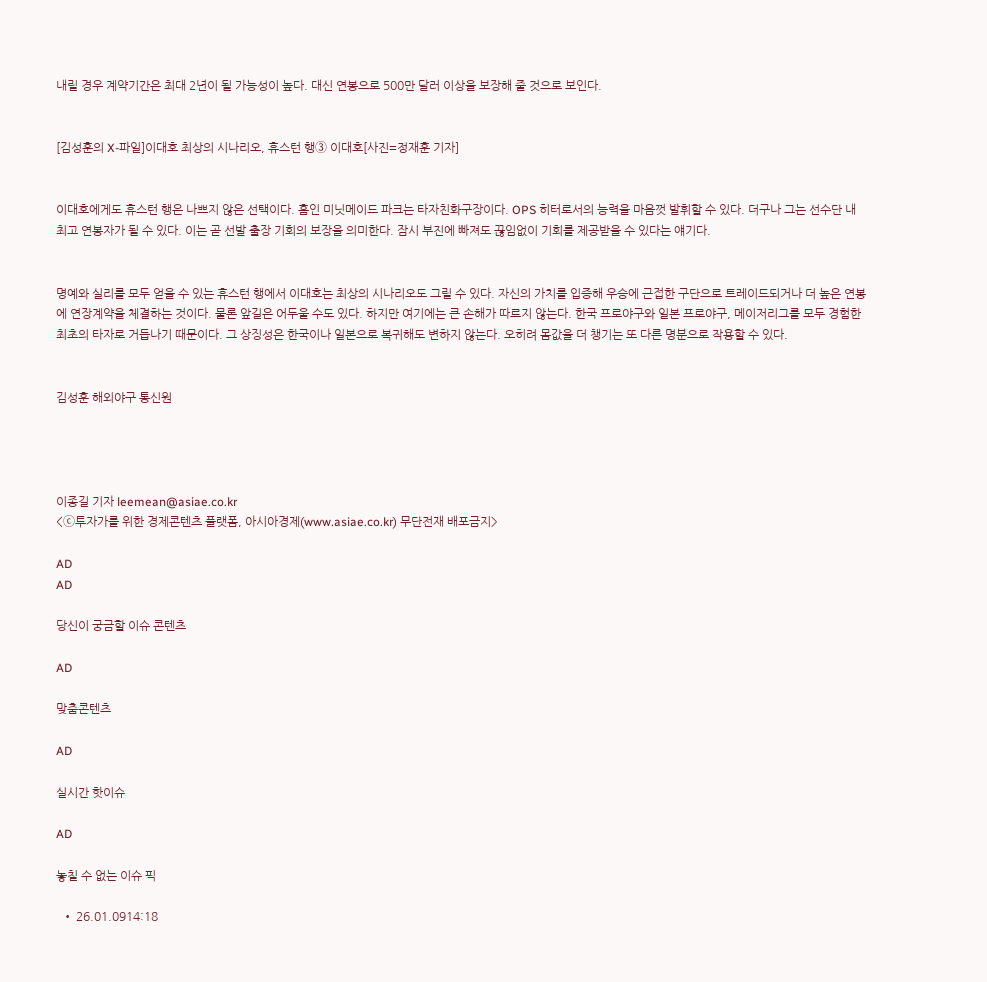내릴 경우 계약기간은 최대 2년이 될 가능성이 높다. 대신 연봉으로 500만 달러 이상을 보장해 줄 것으로 보인다.


[김성훈의 X-파일]이대호 최상의 시나리오, 휴스턴 행③ 이대호[사진=정재훈 기자]


이대호에게도 휴스턴 행은 나쁘지 않은 선택이다. 홈인 미닛메이드 파크는 타자친화구장이다. OPS 히터로서의 능력을 마음껏 발휘할 수 있다. 더구나 그는 선수단 내 최고 연봉자가 될 수 있다. 이는 곧 선발 출장 기회의 보장을 의미한다. 잠시 부진에 빠져도 끊임없이 기회를 제공받을 수 있다는 얘기다.


명예와 실리를 모두 얻을 수 있는 휴스턴 행에서 이대호는 최상의 시나리오도 그릴 수 있다. 자신의 가치를 입증해 우승에 근접한 구단으로 트레이드되거나 더 높은 연봉에 연장계약을 체결하는 것이다. 물론 앞길은 어두울 수도 있다. 하지만 여기에는 큰 손해가 따르지 않는다. 한국 프로야구와 일본 프로야구, 메이저리그를 모두 경험한 최초의 타자로 거듭나기 때문이다. 그 상징성은 한국이나 일본으로 복귀해도 변하지 않는다. 오히려 몸값을 더 챙기는 또 다른 명분으로 작용할 수 있다.


김성훈 해외야구 통신원




이종길 기자 leemean@asiae.co.kr
<ⓒ투자가를 위한 경제콘텐츠 플랫폼, 아시아경제(www.asiae.co.kr) 무단전재 배포금지>

AD
AD

당신이 궁금할 이슈 콘텐츠

AD

맞춤콘텐츠

AD

실시간 핫이슈

AD

놓칠 수 없는 이슈 픽

  • 26.01.0914:18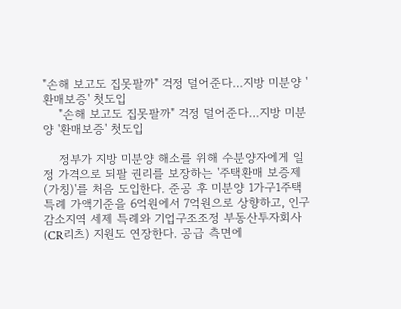"손해 보고도 집못팔까" 걱정 덜어준다…지방 미분양 '환매보증' 첫도입
    "손해 보고도 집못팔까" 걱정 덜어준다…지방 미분양 '환매보증' 첫도입

    정부가 지방 미분양 해소를 위해 수분양자에게 일정 가격으로 되팔 권리를 보장하는 '주택환매 보증제(가칭)'를 처음 도입한다. 준공 후 미분양 1가구1주택 특례 가액기준을 6억원에서 7억원으로 상향하고, 인구감소지역 세제 특례와 기업구조조정 부동산투자회사(CR리츠) 지원도 연장한다. 공급 측면에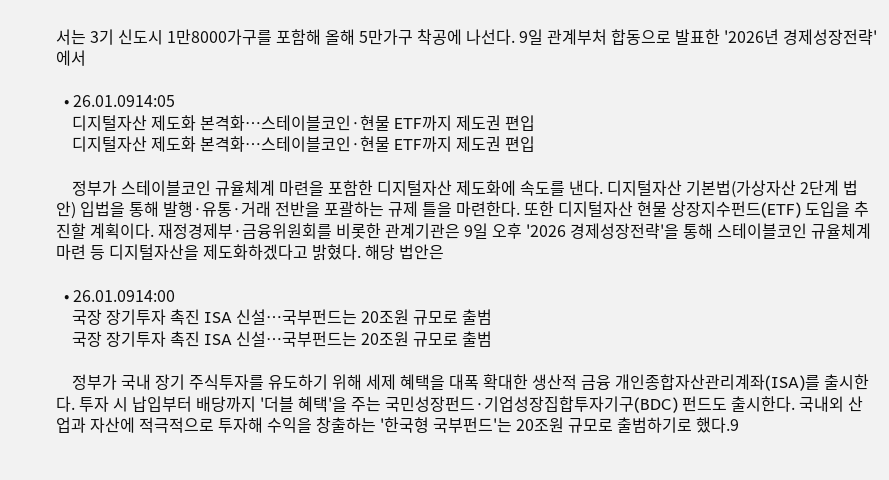서는 3기 신도시 1만8000가구를 포함해 올해 5만가구 착공에 나선다. 9일 관계부처 합동으로 발표한 '2026년 경제성장전략'에서

  • 26.01.0914:05
    디지털자산 제도화 본격화…스테이블코인·현물 ETF까지 제도권 편입
    디지털자산 제도화 본격화…스테이블코인·현물 ETF까지 제도권 편입

    정부가 스테이블코인 규율체계 마련을 포함한 디지털자산 제도화에 속도를 낸다. 디지털자산 기본법(가상자산 2단계 법안) 입법을 통해 발행·유통·거래 전반을 포괄하는 규제 틀을 마련한다. 또한 디지털자산 현물 상장지수펀드(ETF) 도입을 추진할 계획이다. 재정경제부·금융위원회를 비롯한 관계기관은 9일 오후 '2026 경제성장전략'을 통해 스테이블코인 규율체계 마련 등 디지털자산을 제도화하겠다고 밝혔다. 해당 법안은

  • 26.01.0914:00
    국장 장기투자 촉진 ISA 신설…국부펀드는 20조원 규모로 출범
    국장 장기투자 촉진 ISA 신설…국부펀드는 20조원 규모로 출범

    정부가 국내 장기 주식투자를 유도하기 위해 세제 혜택을 대폭 확대한 생산적 금융 개인종합자산관리계좌(ISA)를 출시한다. 투자 시 납입부터 배당까지 '더블 혜택'을 주는 국민성장펀드·기업성장집합투자기구(BDC) 펀드도 출시한다. 국내외 산업과 자산에 적극적으로 투자해 수익을 창출하는 '한국형 국부펀드'는 20조원 규모로 출범하기로 했다.9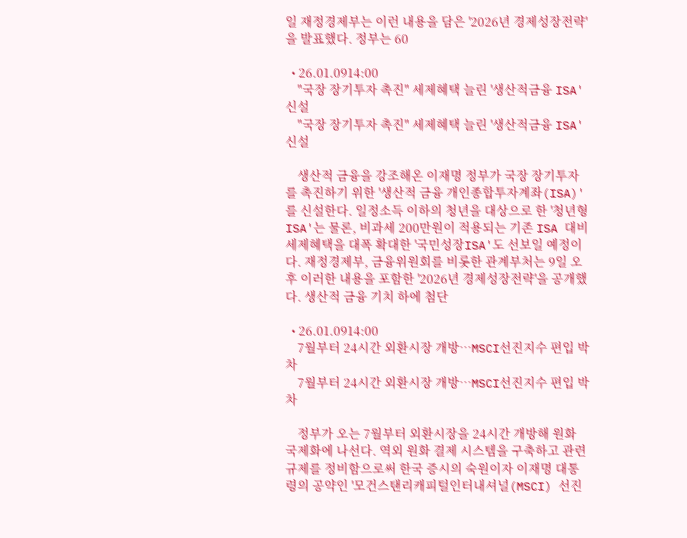일 재정경제부는 이런 내용을 담은 '2026년 경제성장전략'을 발표했다. 정부는 60

  • 26.01.0914:00
    "국장 장기투자 촉진" 세제혜택 늘린 '생산적금융 ISA' 신설
    "국장 장기투자 촉진" 세제혜택 늘린 '생산적금융 ISA' 신설

    생산적 금융을 강조해온 이재명 정부가 국장 장기투자를 촉진하기 위한 '생산적 금융 개인종합투자계좌(ISA)'를 신설한다. 일정소득 이하의 청년을 대상으로 한 '청년형 ISA'는 물론, 비과세 200만원이 적용되는 기존 ISA 대비 세제혜택을 대폭 확대한 '국민성장ISA'도 선보일 예정이다. 재정경제부, 금융위원회를 비롯한 관계부처는 9일 오후 이러한 내용을 포함한 '2026년 경제성장전략'을 공개했다. 생산적 금융 기치 하에 첨단

  • 26.01.0914:00
    7월부터 24시간 외환시장 개방…MSCI선진지수 편입 박차
    7월부터 24시간 외환시장 개방…MSCI선진지수 편입 박차

    정부가 오는 7월부터 외환시장을 24시간 개방해 원화 국제화에 나선다. 역외 원화 결제 시스템을 구축하고 관련 규제를 정비함으로써 한국 증시의 숙원이자 이재명 대통령의 공약인 '모건스탠리캐피털인터내셔널(MSCI) 선진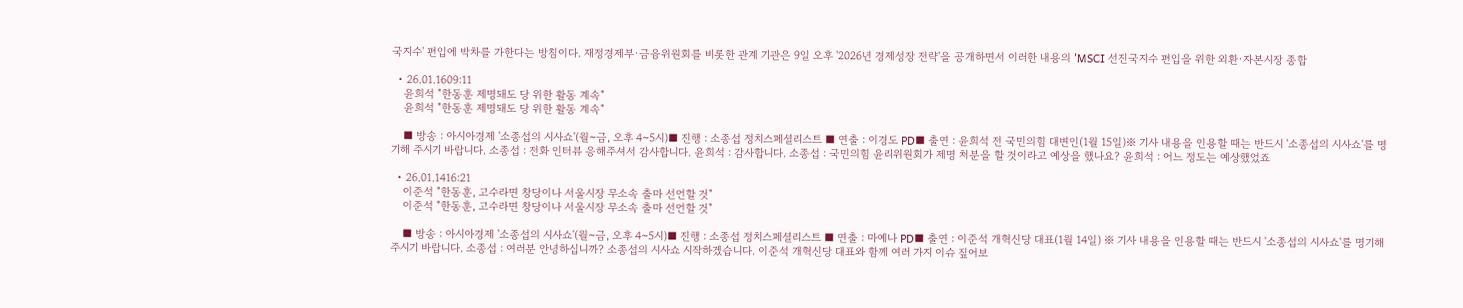국지수' 편입에 박차를 가한다는 방침이다. 재정경제부·금융위원회를 비롯한 관계 기관은 9일 오후 '2026년 경제성장 전략'을 공개하면서 이러한 내용의 'MSCI 선진국지수 편입을 위한 외환·자본시장 종합

  • 26.01.1609:11
    윤희석 "한동훈 제명돼도 당 위한 활동 계속"
    윤희석 "한동훈 제명돼도 당 위한 활동 계속"

    ■ 방송 : 아시아경제 '소종섭의 시사쇼'(월~금, 오후 4~5시)■ 진행 : 소종섭 정치스페셜리스트 ■ 연출 : 이경도 PD■ 출연 : 윤희석 전 국민의힘 대변인(1월 15일)※ 기사 내용을 인용할 때는 반드시 '소종섭의 시사쇼'를 명기해 주시기 바랍니다. 소종섭 : 전화 인터뷰 응해주셔서 감사합니다. 윤희석 : 감사합니다. 소종섭 : 국민의힘 윤리위원회가 제명 처분을 할 것이라고 예상을 했나요? 윤희석 : 어느 정도는 예상했었죠

  • 26.01.1416:21
    이준석 "한동훈, 고수라면 창당이나 서울시장 무소속 출마 선언할 것"
    이준석 "한동훈, 고수라면 창당이나 서울시장 무소속 출마 선언할 것"

    ■ 방송 : 아시아경제 '소종섭의 시사쇼'(월~금, 오후 4~5시)■ 진행 : 소종섭 정치스페셜리스트 ■ 연출 : 마예나 PD■ 출연 : 이준석 개혁신당 대표(1월 14일) ※ 기사 내용을 인용할 때는 반드시 '소종섭의 시사쇼'를 명기해 주시기 바랍니다. 소종섭 : 여러분 안녕하십니까? 소종섭의 시사쇼 시작하겠습니다. 이준석 개혁신당 대표와 함께 여러 가지 이슈 짚어보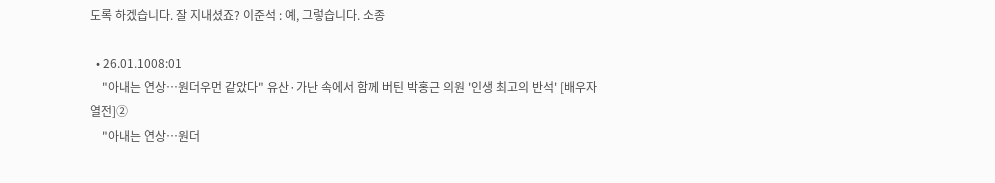도록 하겠습니다. 잘 지내셨죠? 이준석 : 예, 그렇습니다. 소종

  • 26.01.1008:01
    "아내는 연상…원더우먼 같았다" 유산·가난 속에서 함께 버틴 박홍근 의원 '인생 최고의 반석' [배우자 열전]②
    "아내는 연상…원더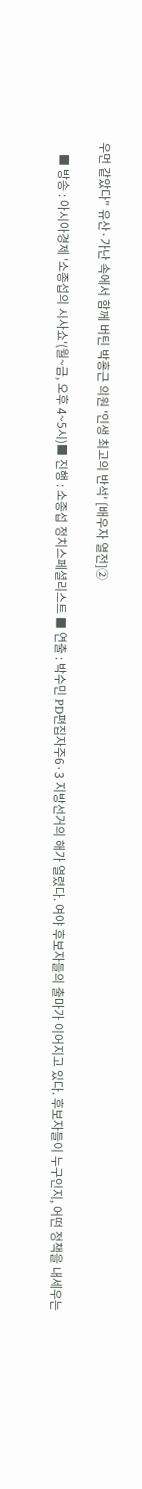우먼 같았다" 유산·가난 속에서 함께 버틴 박홍근 의원 '인생 최고의 반석' [배우자 열전]②

    ■ 방송 : 아시아경제 '소종섭의 시사쇼'(월~금, 오후 4~5시)■ 진행 : 소종섭 정치스페셜리스트 ■ 연출 : 박수민 PD편집자주6·3 지방선거의 해가 열렸다. 여야 후보자들의 출마가 이어지고 있다. 후보자들이 누구인지, 어떤 정책을 내세우는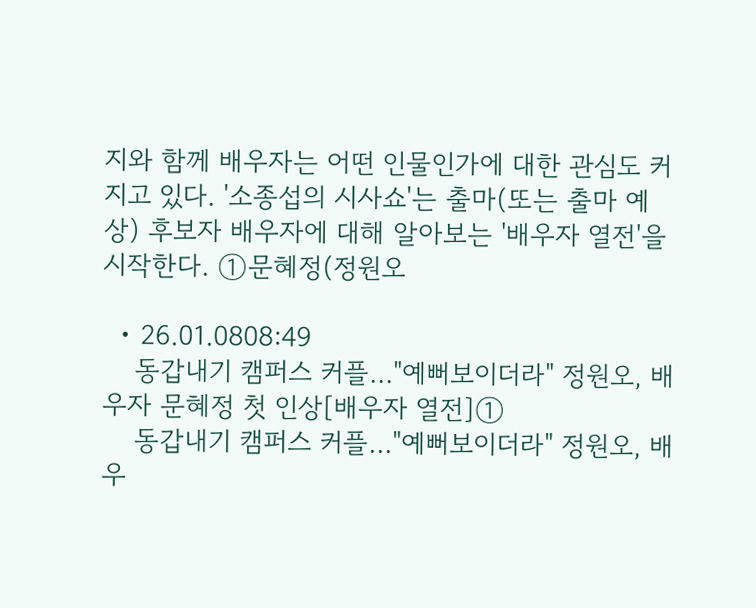지와 함께 배우자는 어떤 인물인가에 대한 관심도 커지고 있다. '소종섭의 시사쇼'는 출마(또는 출마 예상) 후보자 배우자에 대해 알아보는 '배우자 열전'을 시작한다. ①문혜정(정원오

  • 26.01.0808:49
    동갑내기 캠퍼스 커플…"예뻐보이더라" 정원오, 배우자 문혜정 첫 인상[배우자 열전]①
    동갑내기 캠퍼스 커플…"예뻐보이더라" 정원오, 배우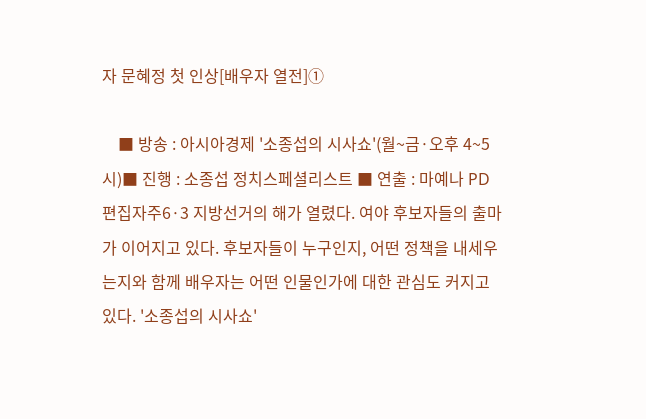자 문혜정 첫 인상[배우자 열전]①

    ■ 방송 : 아시아경제 '소종섭의 시사쇼'(월~금·오후 4~5시)■ 진행 : 소종섭 정치스페셜리스트 ■ 연출 : 마예나 PD편집자주6·3 지방선거의 해가 열렸다. 여야 후보자들의 출마가 이어지고 있다. 후보자들이 누구인지, 어떤 정책을 내세우는지와 함께 배우자는 어떤 인물인가에 대한 관심도 커지고 있다. '소종섭의 시사쇼'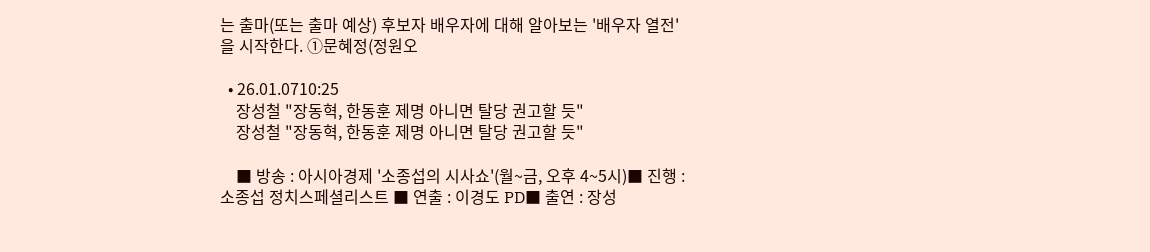는 출마(또는 출마 예상) 후보자 배우자에 대해 알아보는 '배우자 열전'을 시작한다. ①문혜정(정원오

  • 26.01.0710:25
    장성철 "장동혁, 한동훈 제명 아니면 탈당 권고할 듯"
    장성철 "장동혁, 한동훈 제명 아니면 탈당 권고할 듯"

    ■ 방송 : 아시아경제 '소종섭의 시사쇼'(월~금, 오후 4~5시)■ 진행 : 소종섭 정치스페셜리스트 ■ 연출 : 이경도 PD■ 출연 : 장성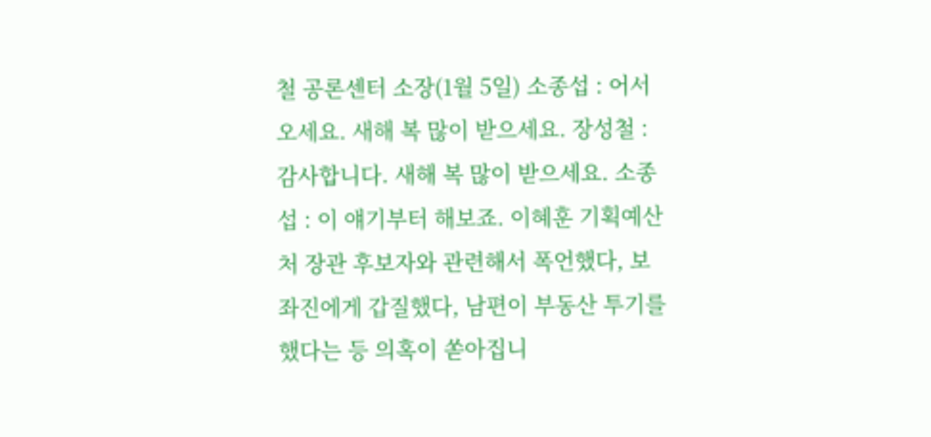철 공론센터 소장(1월 5일) 소종섭 : 어서 오세요. 새해 복 많이 받으세요. 장성철 : 감사합니다. 새해 복 많이 받으세요. 소종섭 : 이 얘기부터 해보죠. 이혜훈 기획예산처 장관 후보자와 관련해서 폭언했다, 보좌진에게 갑질했다, 남편이 부동산 투기를 했다는 등 의혹이 쏟아집니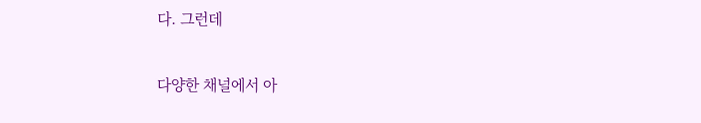다. 그런데


다양한 채널에서 아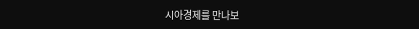시아경제를 만나보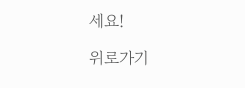세요!

위로가기